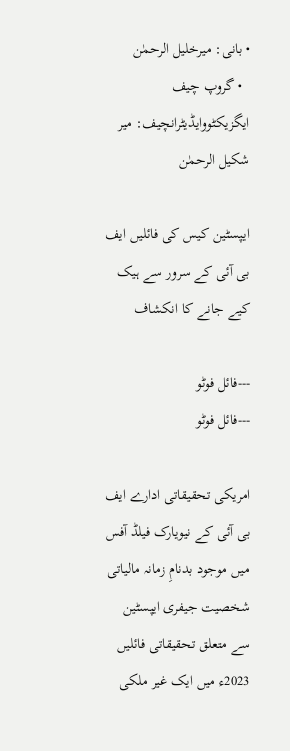• بانی: میرخلیل الرحمٰن
  • گروپ چیف ایگزیکٹووایڈیٹرانچیف: میر شکیل الرحمٰن

ایپسٹین کیس کی فائلیں ایف بی آئی کے سرور سے ہیک کیے جانے کا انکشاف

---فائل فوٹو
---فائل فوٹو

امریکی تحقیقاتی ادارے ایف بی آئی کے نیویارک فیلڈ آفس میں موجود بدنامِ زمانہ مالیاتی شخصیت جیفری ایپسٹین سے متعلق تحقیقاتی فائلیں 2023ء میں ایک غیر ملکی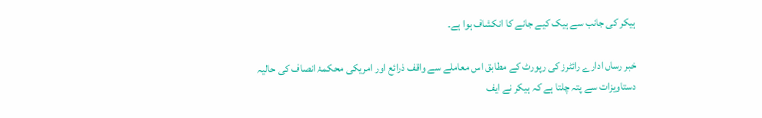ہیکر کی جانب سے ہیک کیے جانے کا انکشاف ہوا ہے۔

خبر رساں ادارے رائٹرز کی رپورٹ کے مطابق اس معاملے سے واقف ذرائع اور امریکی محکمۂ انصاف کی حالیہ دستاویزات سے پتہ چلتا ہے کہ ہیکر نے ایف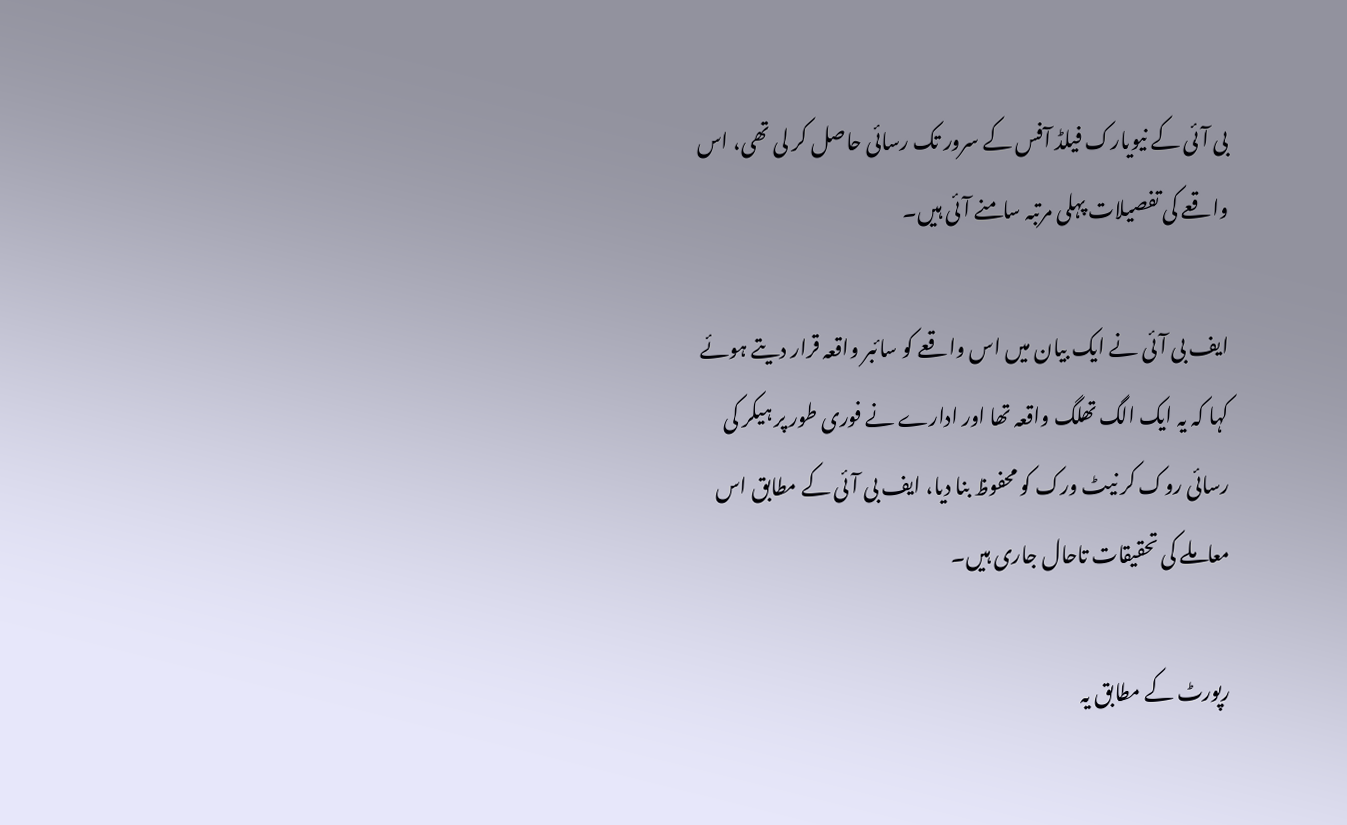بی آئی کے نیویارک فیلڈ آفس کے سرور تک رسائی حاصل کر لی تھی، اس واقعے کی تفصیلات پہلی مرتبہ سامنے آئی ہیں۔

ایف بی آئی نے ایک بیان میں اس واقعے کو سائبر واقعہ قرار دیتے ہوئے کہا کہ یہ ایک الگ تھلگ واقعہ تھا اور ادارے نے فوری طور پر ہیکر کی رسائی روک کر نیٹ ورک کو محفوظ بنا دیا، ایف بی آئی کے مطابق اس معاملے کی تحقیقات تاحال جاری ہیں۔

رپورٹ کے مطابق یہ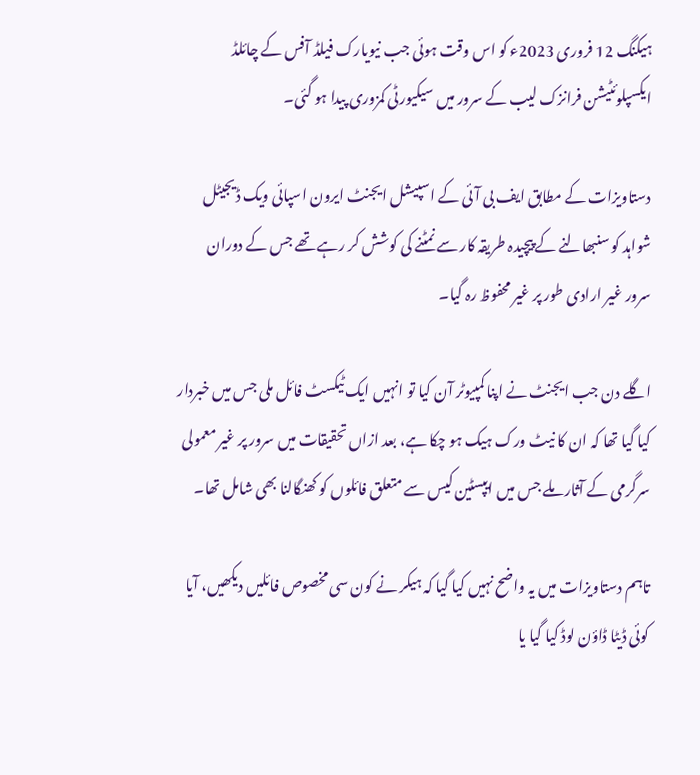ہیکنگ 12 فروری 2023ء کو اس وقت ہوئی جب نیویارک فیلڈ آفس کے چائلڈ ایکسپلوئٹیشن فرانزک لیب کے سرور میں سیکیورٹی کمزوری پیدا ہو گئی۔

دستاویزات کے مطابق ایف بی آئی کے اسپیشل ایجنٹ ایرون اسپائی ویک ڈیجیٹل شواہد کو سنبھالنے کے پیچیدہ طریقہ کار سے نمٹنے کی کوشش کر رہے تھے جس کے دوران سرور غیر ارادی طور پر غیر محفوظ رہ گیا۔

اگلے دن جب ایجنٹ نے اپنا کمپیوٹر آن کیا تو انہیں ایک ٹیکسٹ فائل ملی جس میں خبردار کیا گیا تھا کہ ان کا نیٹ ورک ہیک ہو چکا ہے، بعد ازاں تحقیقات میں سرور پر غیر معمولی سرگرمی کے آثار ملے جس میں ایپسٹین کیس سے متعلق فائلوں کو کھنگالنا بھی شامل تھا۔

تاہم دستاویزات میں یہ واضح نہیں کیا گیا کہ ہیکر نے کون سی مخصوص فائلیں دیکھیں، آیا کوئی ڈیٹا ڈاؤن لوڈ کیا گیا یا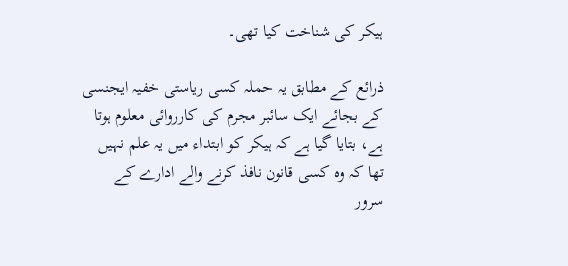ہیکر کی شناخت کیا تھی۔

ذرائع کے مطابق یہ حملہ کسی ریاستی خفیہ ایجنسی کے بجائے ایک سائبر مجرم کی کارروائی معلوم ہوتا ہے، بتایا گیا ہے کہ ہیکر کو ابتداء میں یہ علم نہیں تھا کہ وہ کسی قانون نافذ کرنے والے ادارے کے سرور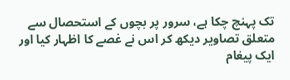تک پہنچ چکا ہے، سرور پر بچوں کے استحصال سے متعلق تصاویر دیکھ کر اس نے غصے کا اظہار کیا اور ایک پیغام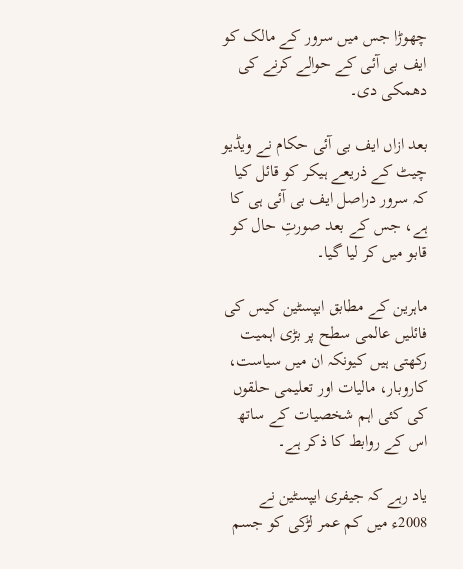چھوڑا جس میں سرور کے مالک کو ایف بی آئی کے حوالے کرنے کی دھمکی دی۔

بعد ازاں ایف بی آئی حکام نے ویڈیو چیٹ کے ذریعے ہیکر کو قائل کیا کہ سرور دراصل ایف بی آئی ہی کا ہے، جس کے بعد صورتِ حال کو قابو میں کر لیا گیا۔

ماہرین کے مطابق ایپسٹین کیس کی فائلیں عالمی سطح پر بڑی اہمیت رکھتی ہیں کیونکہ ان میں سیاست، کاروبار، مالیات اور تعلیمی حلقوں کی کئی اہم شخصیات کے ساتھ اس کے روابط کا ذکر ہے۔

یاد رہے کہ جیفری ایپسٹین نے 2008ء میں کم عمر لڑکی کو جسم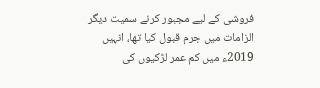فروشی کے لیے مجبور کرنے سمیت دیگر الزامات میں جرم قبول کیا تھا، انہیں 2019ء میں کم عمر لڑکیوں کی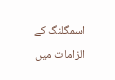اسمگلنگ کے الزامات میں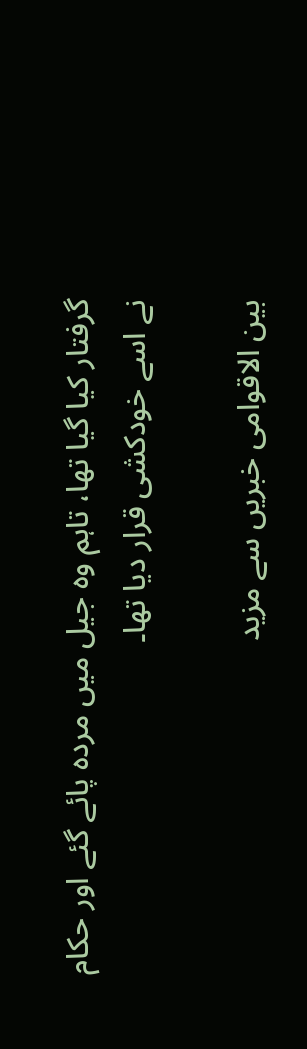گرفتار کیا گیا تھا، تاہم وہ جیل میں مردہ پائے گئے اور حکام نے اسے خودکشی قرار دیا تھا۔

بین الاقوامی خبریں سے مزید